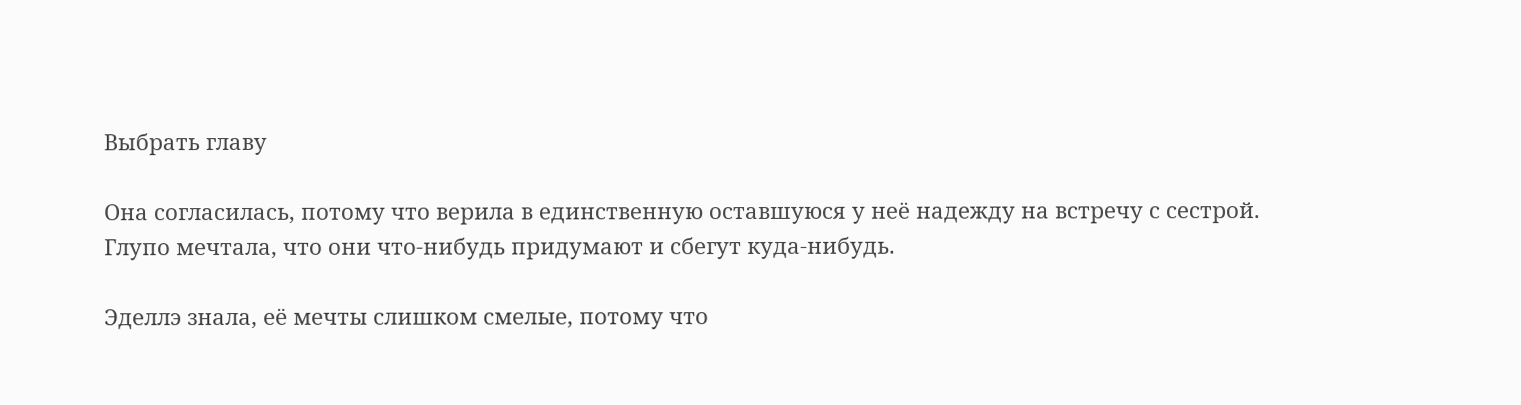Выбрать главу

Она согласилась, потому что верила в единственную оставшуюся у неё надежду на встречу с сестрой. Глупо мечтала, что они что-нибудь придумают и сбегут куда-нибудь.

Эделлэ знала, её мечты слишком смелые, потому что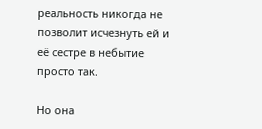реальность никогда не позволит исчезнуть ей и её сестре в небытие просто так.

Но она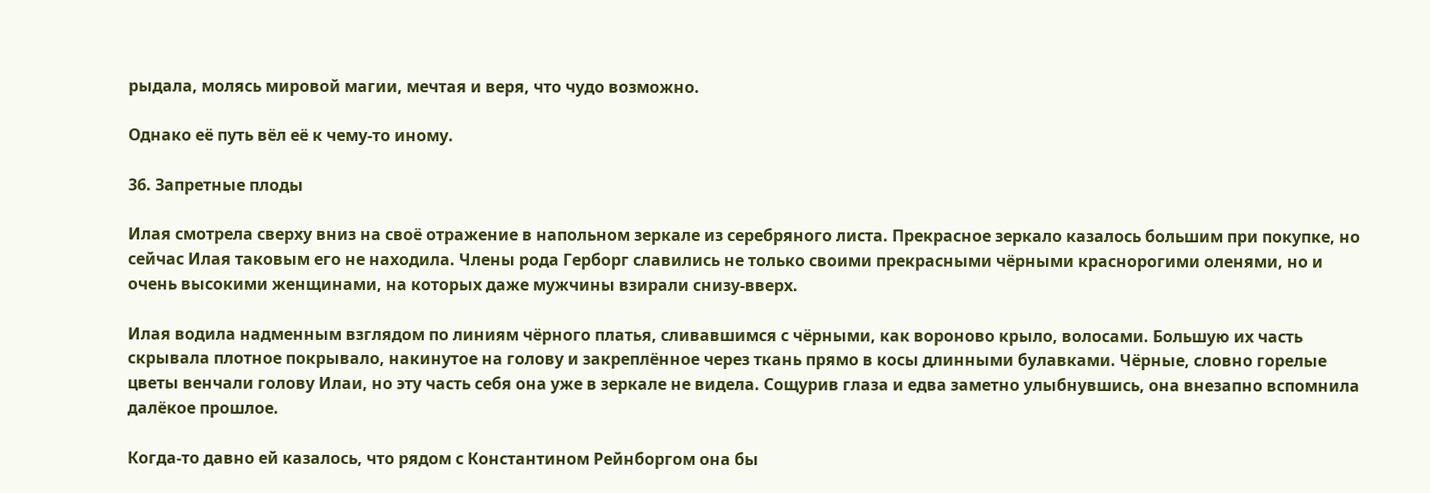рыдала, молясь мировой магии, мечтая и веря, что чудо возможно.

Однако её путь вёл её к чему-то иному.

36. Запретные плоды

Илая смотрела сверху вниз на своё отражение в напольном зеркале из серебряного листа. Прекрасное зеркало казалось большим при покупке, но сейчас Илая таковым его не находила. Члены рода Герборг славились не только своими прекрасными чёрными краснорогими оленями, но и очень высокими женщинами, на которых даже мужчины взирали снизу-вверх.

Илая водила надменным взглядом по линиям чёрного платья, сливавшимся с чёрными, как вороново крыло, волосами. Большую их часть скрывала плотное покрывало, накинутое на голову и закреплённое через ткань прямо в косы длинными булавками. Чёрные, словно горелые цветы венчали голову Илаи, но эту часть себя она уже в зеркале не видела. Сощурив глаза и едва заметно улыбнувшись, она внезапно вспомнила далёкое прошлое.

Когда-то давно ей казалось, что рядом с Константином Рейнборгом она бы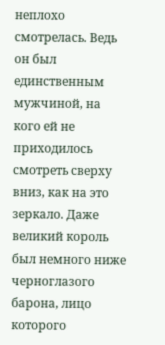неплохо смотрелась. Ведь он был единственным мужчиной, на кого ей не приходилось смотреть сверху вниз, как на это зеркало. Даже великий король был немного ниже черноглазого барона, лицо которого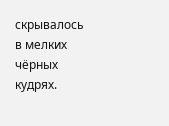скрывалось в мелких чёрных кудрях.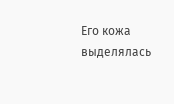Его кожа выделялась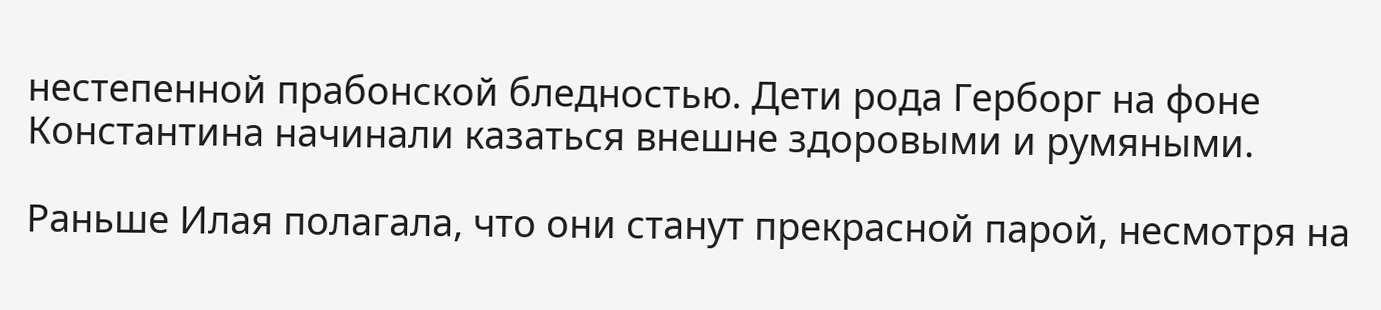нестепенной прабонской бледностью. Дети рода Герборг на фоне Константина начинали казаться внешне здоровыми и румяными.

Раньше Илая полагала, что они станут прекрасной парой, несмотря на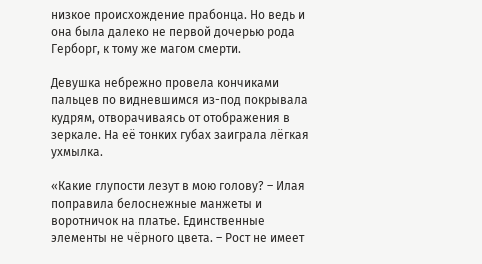низкое происхождение прабонца. Но ведь и она была далеко не первой дочерью рода Герборг, к тому же магом смерти.

Девушка небрежно провела кончиками пальцев по видневшимся из-под покрывала кудрям, отворачиваясь от отображения в зеркале. На её тонких губах заиграла лёгкая ухмылка.

«Какие глупости лезут в мою голову? – Илая поправила белоснежные манжеты и воротничок на платье. Единственные элементы не чёрного цвета. – Рост не имеет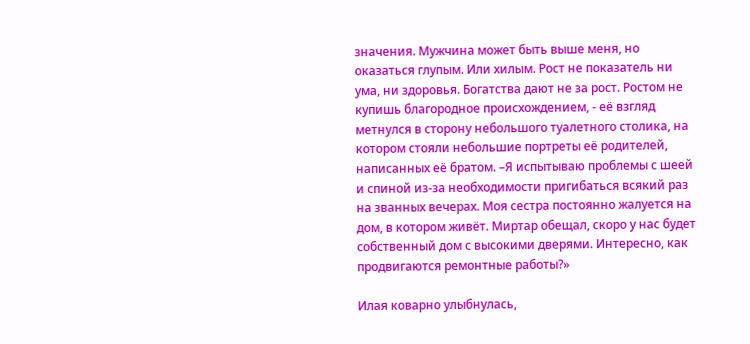значения. Мужчина может быть выше меня, но оказаться глупым. Или хилым. Рост не показатель ни ума, ни здоровья. Богатства дают не за рост. Ростом не купишь благородное происхождением, - её взгляд метнулся в сторону небольшого туалетного столика, на котором стояли небольшие портреты её родителей, написанных её братом. –Я испытываю проблемы с шеей и спиной из-за необходимости пригибаться всякий раз на званных вечерах. Моя сестра постоянно жалуется на дом, в котором живёт. Миртар обещал, скоро у нас будет собственный дом с высокими дверями. Интересно, как продвигаются ремонтные работы?»

Илая коварно улыбнулась,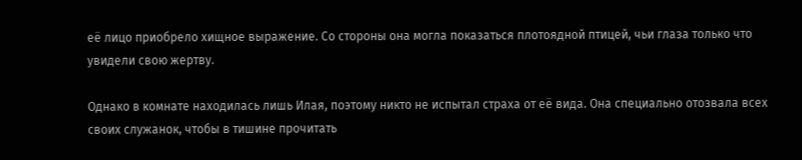её лицо приобрело хищное выражение. Со стороны она могла показаться плотоядной птицей, чьи глаза только что увидели свою жертву.

Однако в комнате находилась лишь Илая, поэтому никто не испытал страха от её вида. Она специально отозвала всех своих служанок, чтобы в тишине прочитать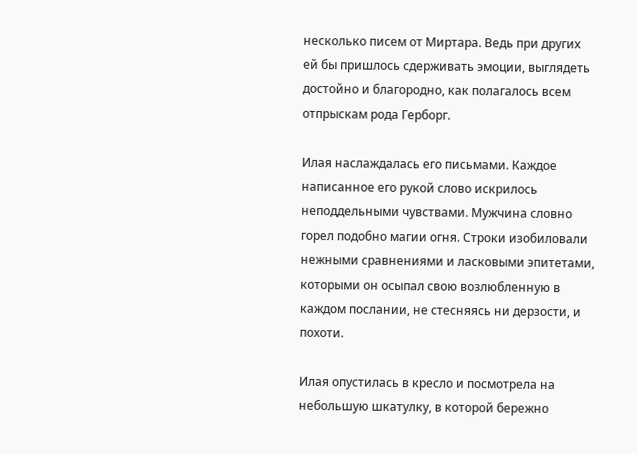несколько писем от Миртара. Ведь при других ей бы пришлось сдерживать эмоции, выглядеть достойно и благородно, как полагалось всем отпрыскам рода Герборг.

Илая наслаждалась его письмами. Каждое написанное его рукой слово искрилось неподдельными чувствами. Мужчина словно горел подобно магии огня. Строки изобиловали нежными сравнениями и ласковыми эпитетами, которыми он осыпал свою возлюбленную в каждом послании, не стесняясь ни дерзости, и похоти.

Илая опустилась в кресло и посмотрела на небольшую шкатулку, в которой бережно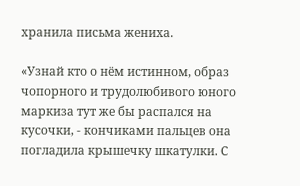хранила письма жениха.

«Узнай кто о нём истинном, образ чопорного и трудолюбивого юного маркиза тут же бы распался на кусочки, - кончиками пальцев она погладила крышечку шкатулки. С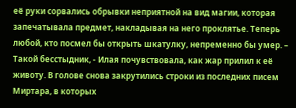её руки сорвались обрывки неприятной на вид магии, которая запечатывала предмет, накладывая на него проклятье. Теперь любой, кто посмел бы открыть шкатулку, непременно бы умер. – Такой бесстыдник, - Илая почувствовала, как жар прилил к её животу. В голове снова закрутились строки из последних писем Миртара, в которых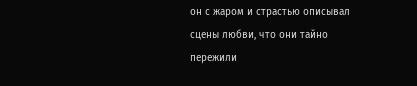он с жаром и страстью описывал сцены любви, что они тайно пережили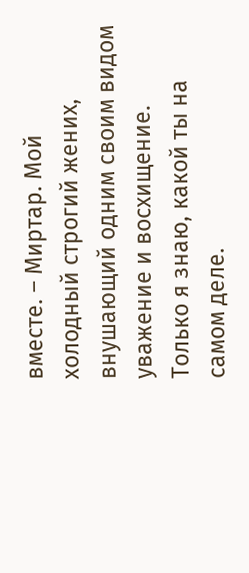вместе. – Миртар. Мой холодный строгий жених, внушающий одним своим видом уважение и восхищение. Только я знаю, какой ты на самом деле.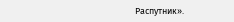Распутник».